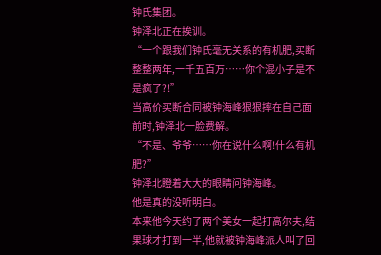钟氏集团。
钟泽北正在挨训。
“一个跟我们钟氏毫无关系的有机肥,买断整整两年,一千五百万……你个混小子是不是疯了?!”
当高价买断合同被钟海峰狠狠摔在自己面前时,钟泽北一脸费解。
“不是、爷爷……你在说什么啊!什么有机肥?”
钟泽北瞪着大大的眼睛问钟海峰。
他是真的没听明白。
本来他今天约了两个美女一起打高尔夫,结果球才打到一半,他就被钟海峰派人叫了回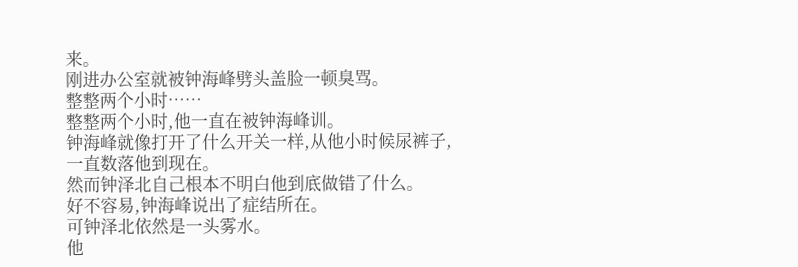来。
刚进办公室就被钟海峰劈头盖脸一顿臭骂。
整整两个小时……
整整两个小时,他一直在被钟海峰训。
钟海峰就像打开了什么开关一样,从他小时候尿裤子,一直数落他到现在。
然而钟泽北自己根本不明白他到底做错了什么。
好不容易,钟海峰说出了症结所在。
可钟泽北依然是一头雾水。
他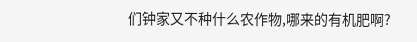们钟家又不种什么农作物,哪来的有机肥啊?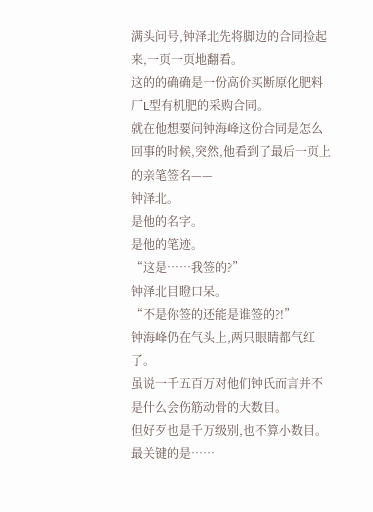满头问号,钟泽北先将脚边的合同捡起来,一页一页地翻看。
这的的确确是一份高价买断原化肥料厂L型有机肥的采购合同。
就在他想要问钟海峰这份合同是怎么回事的时候,突然,他看到了最后一页上的亲笔签名——
钟泽北。
是他的名字。
是他的笔迹。
“这是……我签的?”
钟泽北目瞪口呆。
“不是你签的还能是谁签的?!”
钟海峰仍在气头上,两只眼睛都气红了。
虽说一千五百万对他们钟氏而言并不是什么会伤筋动骨的大数目。
但好歹也是千万级别,也不算小数目。
最关键的是……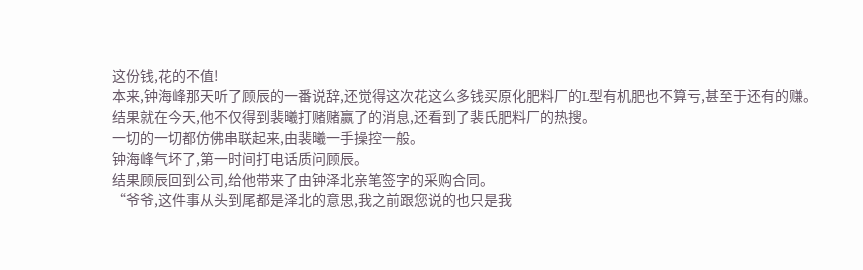这份钱,花的不值!
本来,钟海峰那天听了顾辰的一番说辞,还觉得这次花这么多钱买原化肥料厂的L型有机肥也不算亏,甚至于还有的赚。
结果就在今天,他不仅得到裴曦打赌赌赢了的消息,还看到了裴氏肥料厂的热搜。
一切的一切都仿佛串联起来,由裴曦一手操控一般。
钟海峰气坏了,第一时间打电话质问顾辰。
结果顾辰回到公司,给他带来了由钟泽北亲笔签字的采购合同。
“爷爷,这件事从头到尾都是泽北的意思,我之前跟您说的也只是我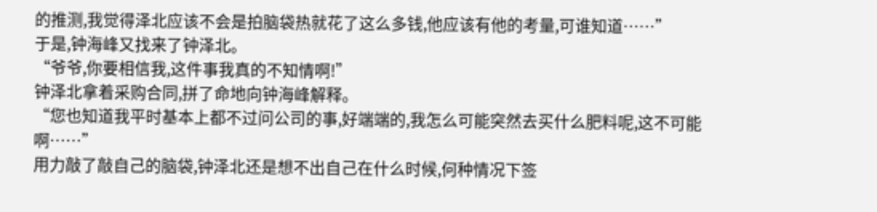的推测,我觉得泽北应该不会是拍脑袋热就花了这么多钱,他应该有他的考量,可谁知道……”
于是,钟海峰又找来了钟泽北。
“爷爷,你要相信我,这件事我真的不知情啊!”
钟泽北拿着采购合同,拼了命地向钟海峰解释。
“您也知道我平时基本上都不过问公司的事,好端端的,我怎么可能突然去买什么肥料呢,这不可能啊……”
用力敲了敲自己的脑袋,钟泽北还是想不出自己在什么时候,何种情况下签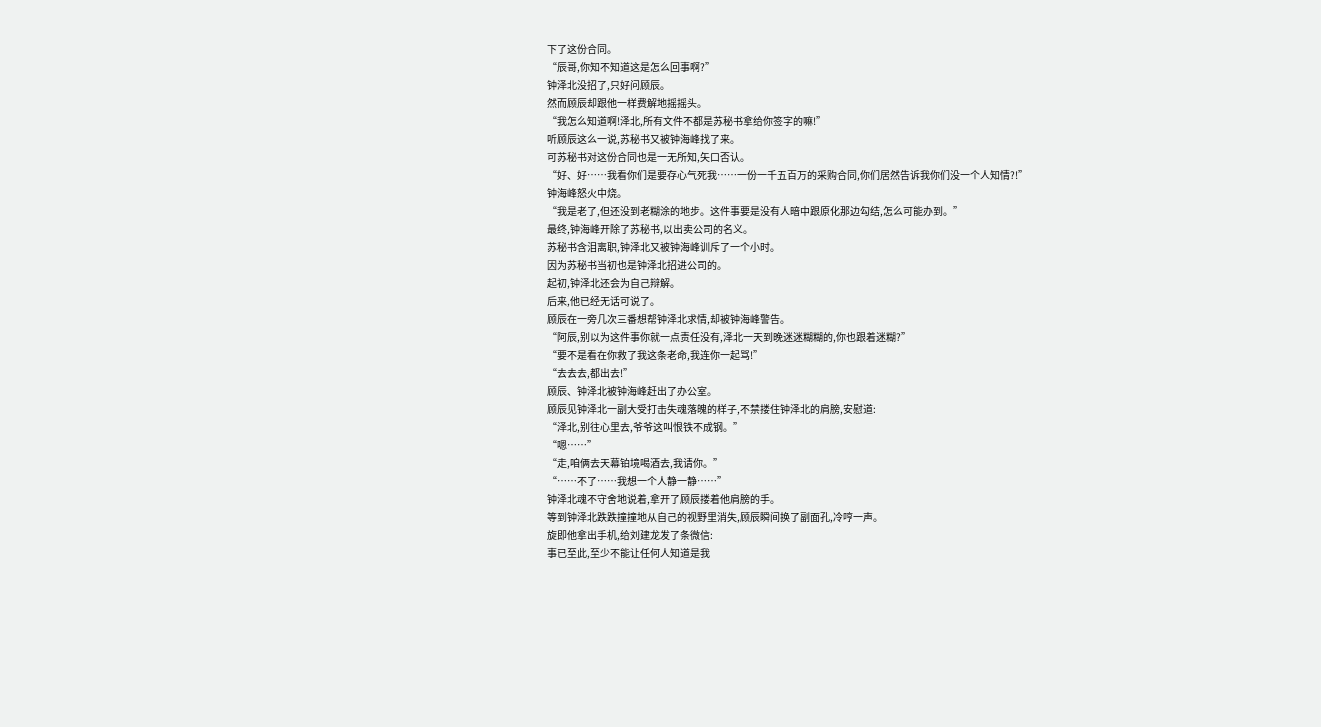下了这份合同。
“辰哥,你知不知道这是怎么回事啊?”
钟泽北没招了,只好问顾辰。
然而顾辰却跟他一样费解地摇摇头。
“我怎么知道啊!泽北,所有文件不都是苏秘书拿给你签字的嘛!”
听顾辰这么一说,苏秘书又被钟海峰找了来。
可苏秘书对这份合同也是一无所知,矢口否认。
“好、好……我看你们是要存心气死我……一份一千五百万的采购合同,你们居然告诉我你们没一个人知情?!”
钟海峰怒火中烧。
“我是老了,但还没到老糊涂的地步。这件事要是没有人暗中跟原化那边勾结,怎么可能办到。”
最终,钟海峰开除了苏秘书,以出卖公司的名义。
苏秘书含泪离职,钟泽北又被钟海峰训斥了一个小时。
因为苏秘书当初也是钟泽北招进公司的。
起初,钟泽北还会为自己辩解。
后来,他已经无话可说了。
顾辰在一旁几次三番想帮钟泽北求情,却被钟海峰警告。
“阿辰,别以为这件事你就一点责任没有,泽北一天到晚迷迷糊糊的,你也跟着迷糊?”
“要不是看在你救了我这条老命,我连你一起骂!”
“去去去,都出去!”
顾辰、钟泽北被钟海峰赶出了办公室。
顾辰见钟泽北一副大受打击失魂落魄的样子,不禁搂住钟泽北的肩膀,安慰道:
“泽北,别往心里去,爷爷这叫恨铁不成钢。”
“嗯……”
“走,咱俩去天幕铂境喝酒去,我请你。”
“……不了……我想一个人静一静……”
钟泽北魂不守舍地说着,拿开了顾辰搂着他肩膀的手。
等到钟泽北跌跌撞撞地从自己的视野里消失,顾辰瞬间换了副面孔,冷哼一声。
旋即他拿出手机,给刘建龙发了条微信:
事已至此,至少不能让任何人知道是我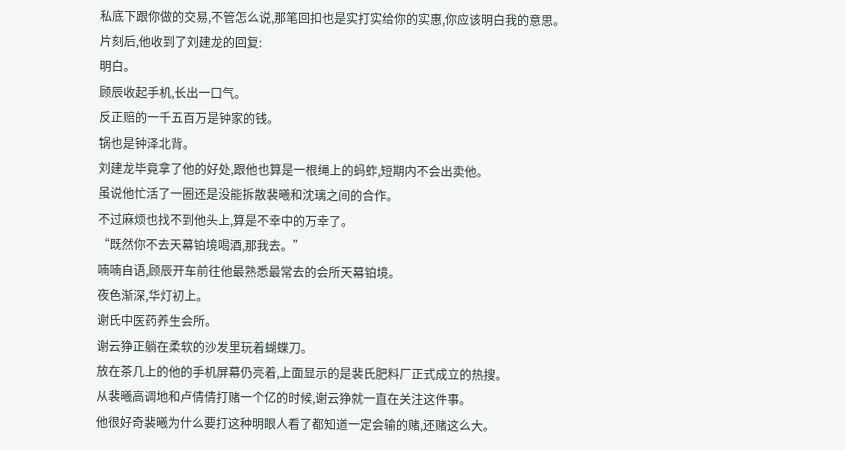私底下跟你做的交易,不管怎么说,那笔回扣也是实打实给你的实惠,你应该明白我的意思。
片刻后,他收到了刘建龙的回复:
明白。
顾辰收起手机,长出一口气。
反正赔的一千五百万是钟家的钱。
锅也是钟泽北背。
刘建龙毕竟拿了他的好处,跟他也算是一根绳上的蚂蚱,短期内不会出卖他。
虽说他忙活了一圈还是没能拆散裴曦和沈璃之间的合作。
不过麻烦也找不到他头上,算是不幸中的万幸了。
“既然你不去天幕铂境喝酒,那我去。”
喃喃自语,顾辰开车前往他最熟悉最常去的会所天幕铂境。
夜色渐深,华灯初上。
谢氏中医药养生会所。
谢云狰正躺在柔软的沙发里玩着蝴蝶刀。
放在茶几上的他的手机屏幕仍亮着,上面显示的是裴氏肥料厂正式成立的热搜。
从裴曦高调地和卢倩倩打赌一个亿的时候,谢云狰就一直在关注这件事。
他很好奇裴曦为什么要打这种明眼人看了都知道一定会输的赌,还赌这么大。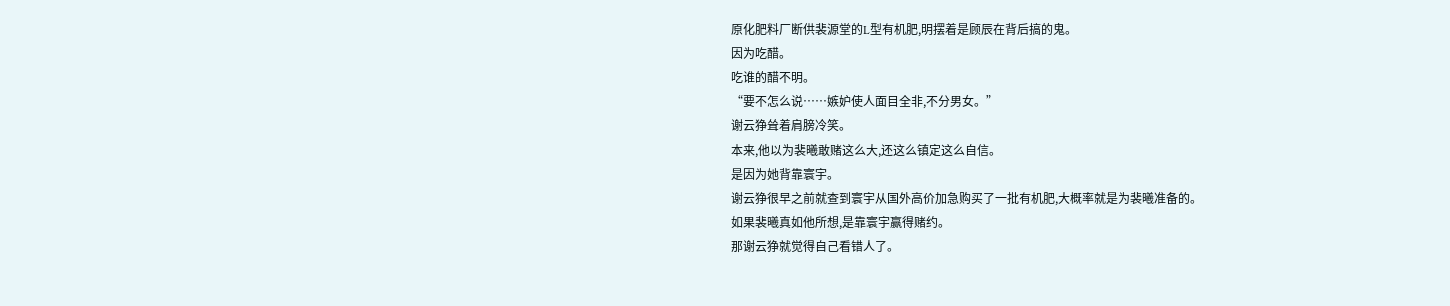原化肥料厂断供裴源堂的L型有机肥,明摆着是顾辰在背后搞的鬼。
因为吃醋。
吃谁的醋不明。
“要不怎么说……嫉妒使人面目全非,不分男女。”
谢云狰耸着肩膀冷笑。
本来,他以为裴曦敢赌这么大,还这么镇定这么自信。
是因为她背靠寰宇。
谢云狰很早之前就查到寰宇从国外高价加急购买了一批有机肥,大概率就是为裴曦准备的。
如果裴曦真如他所想,是靠寰宇赢得赌约。
那谢云狰就觉得自己看错人了。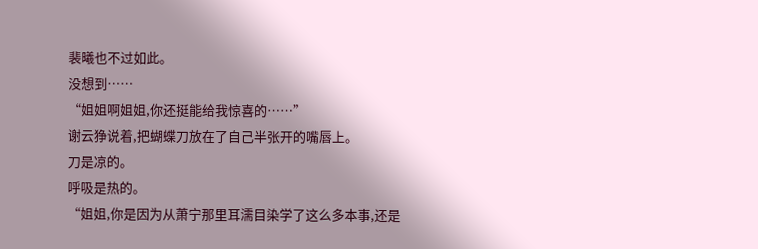裴曦也不过如此。
没想到……
“姐姐啊姐姐,你还挺能给我惊喜的……”
谢云狰说着,把蝴蝶刀放在了自己半张开的嘴唇上。
刀是凉的。
呼吸是热的。
“姐姐,你是因为从萧宁那里耳濡目染学了这么多本事,还是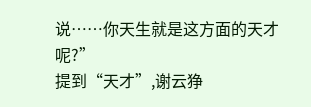说……你天生就是这方面的天才呢?”
提到“天才”,谢云狰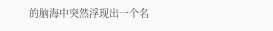的脑海中突然浮现出一个名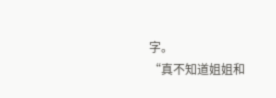字。
“真不知道姐姐和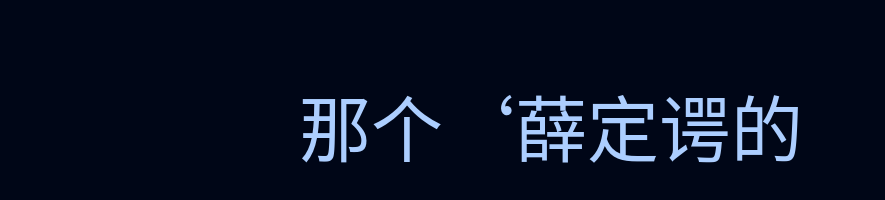那个‘薛定谔的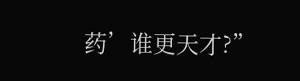药’谁更天才?”